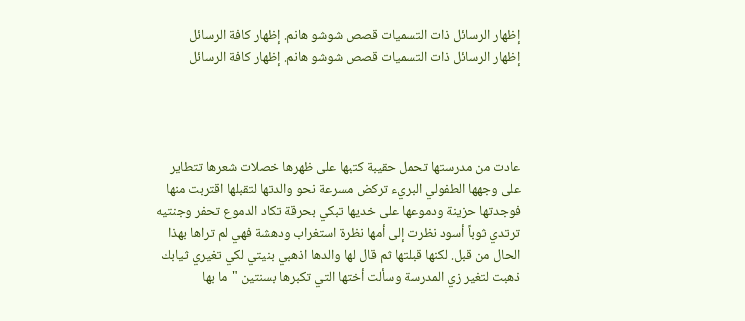إظهار الرسائل ذات التسميات قصص شوشو هانم. إظهار كافة الرسائل
إظهار الرسائل ذات التسميات قصص شوشو هانم. إظهار كافة الرسائل




عادت من مدرستها تحمل حقيبة كتبها على ظهرها خصلات شعرها تتطاير على وجهها الطفولي البريء تركض مسرعة نحو والدتها لتقبلها اقتربت منها فوجدتها حزينة ودموعها على خديها تبكي بحرقة تكاد الدموع تحفر وجنتيه ترتدي ثوباً أسود نظرت إلى أمها نظرة استغراب ودهشة فهي لم تراها بهذا الحال من قبل. لكنها قبلتها ثم قال لها والدها اذهبي بنيتي لكي تغيري ثيابك ذهبت لتغير زي المدرسة وسألت أختها التي تكبرها بسنتين "ما بها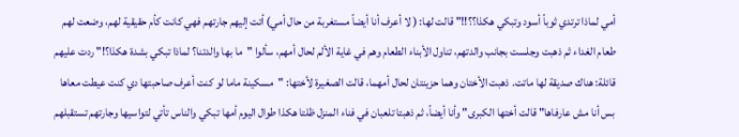أمي لماذا ترتدي ثوباً أسود وتبكي هكذا؟؟!!" قالت لها: ( لا أعرف أنا أيضاً مستغربة من حال أمي) أتت إليهم جارتهم فهي كانت كأم حقيقية لهم، وضعت لهم طعام الغداء ثم ذهبت وجلست بجانب والدتهم، تناول الأبناء الطعام وهم في غاية الألم لحال أمهم، سألوا "ما بها والدتنا؟ لماذا تبكي بشدة هكذا؟!" ردت عليهم قائلة: هناك صديقة لها ماتت. ذهبت الأختان وهما حزينتان لحال أمهما، قالت الصغيرة لأختها: "مسكينة ماما لو كنت أعرف صاحبتها دي كنت عيطت معاها بس أنا مش عارفاها" قالت أختها الكبرى" وأنا أيضاً، ثم ذهبتا تلعبان في فناء المنزل ظلتا هكذا طوال اليوم أمها تبكي والناس تأتي لتواسيها وجارتهم تستقبلهم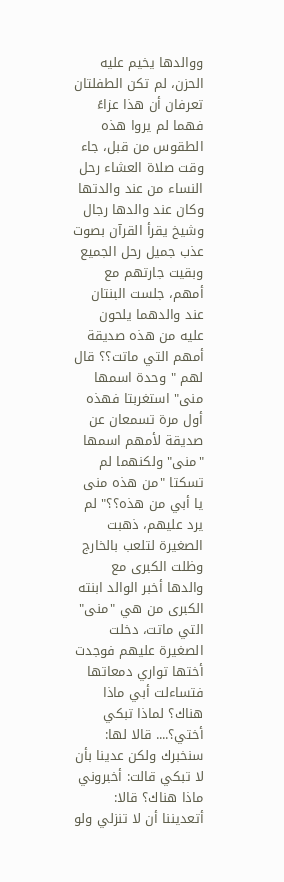ووالدها يخيم عليه الحزن، لم تكن الطفلتان تعرفان أن هذا عزاءً فهما لم يروا هذه الطقوس من قبل، جاء وقت صلاة العشاء رحل النساء من عند والدتها وكان عند والدها رجال وشيخ يقرأ القرآن بصوت عذب جميل رحل الجميع وبقيت جارتهم مع أمهم، جلست البنتان عند والدهما يلحون عليه من هذه صديقة أمهم التي ماتت؟؟ قال لهم " وحدة اسمها منى" استغربتا فهذه أول مرة تسمعان عن صديقة لأمهم اسمها "منى" ولكنهما لم تسكتا "من هذه منى يا أبي من هذه؟؟" لم يرد عليهم، ذهبت الصغيرة لتلعب بالخارج وظلت الكبرى مع والدها أخبر الوالد ابنته الكبرى من هي "منى" التي ماتت، دخلت الصغيرة عليهم فوجدت أختها تواري دمعاتها فتساءلت أبي ماذا هناك؟ لماذا تبكي أختي؟.... قالا لها: سنخبرك ولكن عدينا بأن لا تبكي قالت: أخبروني ماذا هناك؟ قالا: أتعديننا أن لا تنزلي ولو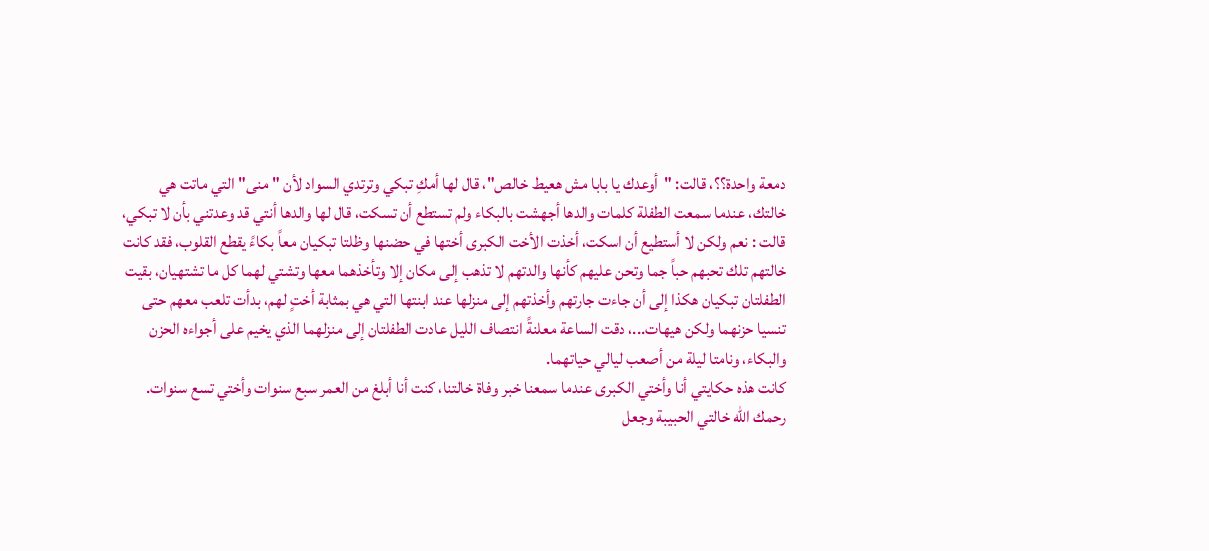دمعة واحدة؟؟، قالت: "أوعدك يا بابا مش هعيط خالص"، قال لها أمكِ تبكي وترتدي السواد لأن "منى" التي ماتت هي خالتك، عندما سمعت الطفلة كلمات والدها أجهشت بالبكاء ولم تستطع أن تسكت، قال لها والدها أنتي قد وعدتني بأن لا تبكي، قالت : نعم ولكن لا أستطيع أن اسكت، أخذت الأخت الكبرى أختها في حضنها وظلتا تبكيان معاً بكاءً يقطع القلوب، فقد كانت خالتهم تلك تحبهم حباً جما وتحن عليهم كأنها والدتهم لا تذهب إلى مكان إلا وتأخذهما معها وتشتي لهما كل ما تشتهيان، بقيت الطفلتان تبكيان هكذا إلى أن جاءت جارتهم وأخذتهم إلى منزلها عند ابنتها التي هي بمثابة أختٍ لهم، بدأت تلعب معهم حتى تنسيا حزنهما ولكن هيهات...، دقت الساعة معلنةً انتصاف الليل عادت الطفلتان إلى منزلهما الذي يخيم على أجواءه الحزن والبكاء، ونامتا ليلة من أصعب ليالي حياتهما.
كانت هذه حكايتي أنا وأختي الكبرى عندما سمعنا خبر وفاة خالتنا، كنت أنا أبلغ من العمر سبع سنوات وأختي تسع سنوات.
رحمك الله خالتي الحبيبة وجعل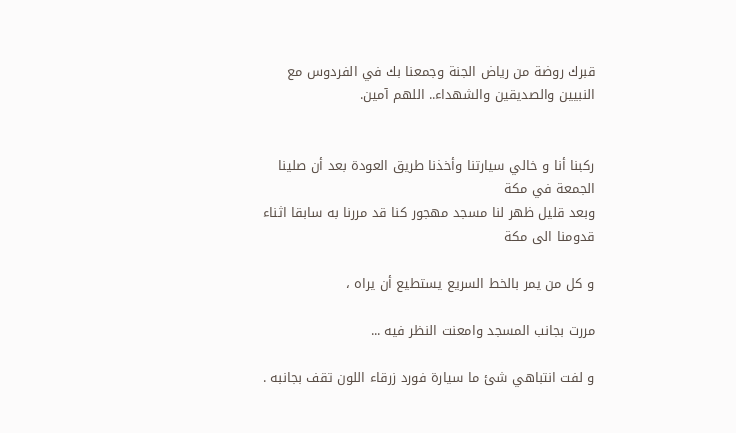قبرك روضة من رياض الجنة وجمعنا بك في الفردوس مع النبيين والصديقين والشهداء.. اللهم آمين.


ركبنا أنا و خالي سيارتنا وأخذنا طريق العودة بعد أن صلينا الجمعة في مكة
وبعد قليل ظهر لنا مسجد مهجور كنا قد مررنا به سابقا اثناء قدومنا الى مكة

و كل من يمر بالخط السريع يستطيع أن يراه ،

مررت بجانب المسجد وامعنت النظر فيه ...

و لفت انتباهي شئ ما سيارة فورد زرقاء اللون تقف بجانبه .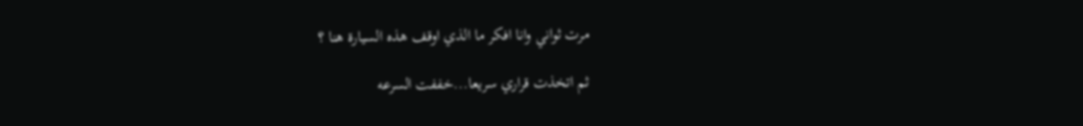مرت ثواني وانا افكر ما الذي اوقف هذه السيارة هنا ؟

ثم اتخذت قراري سريعا...خففت السرعه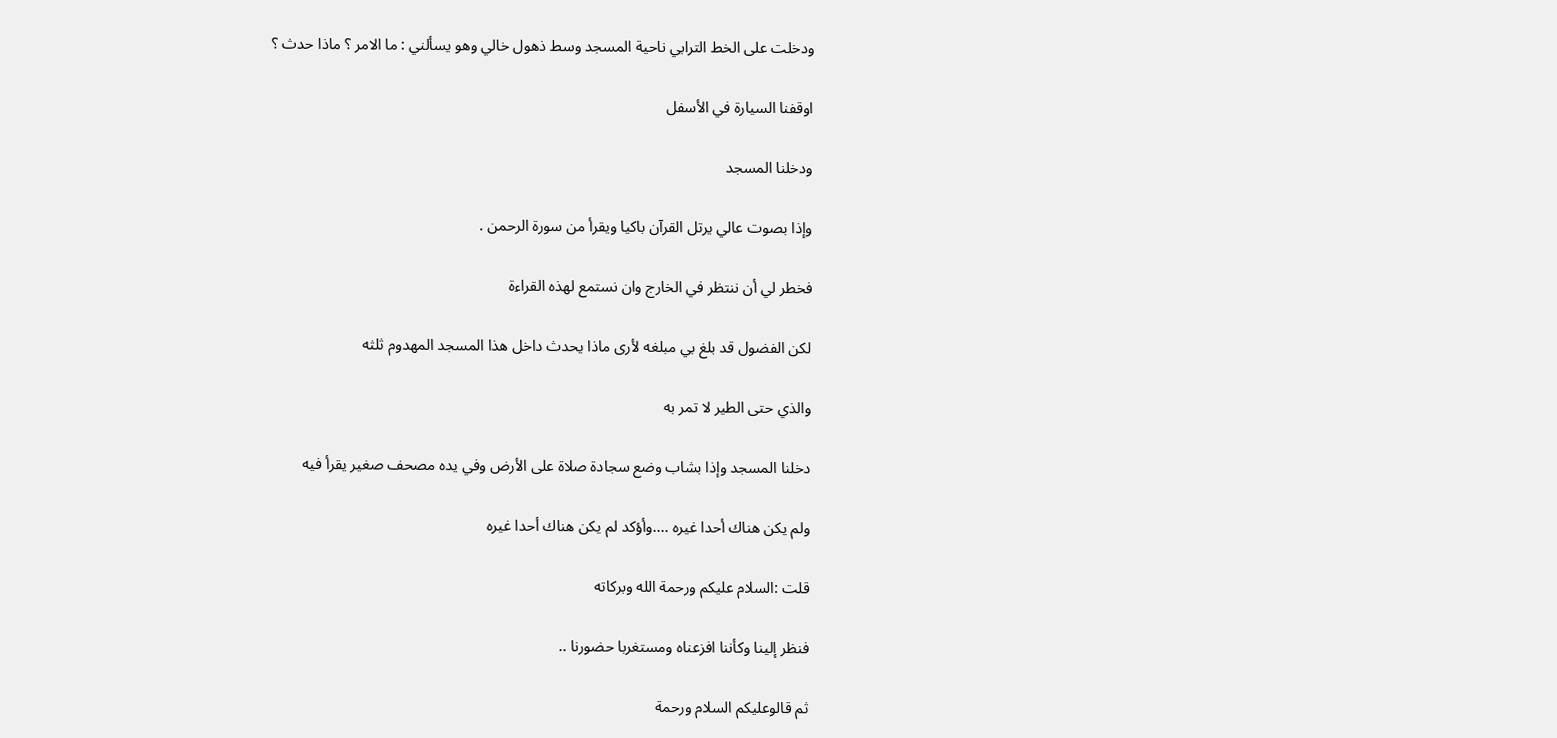ودخلت على الخط الترابي ناحية المسجد وسط ذهول خالي وهو يسألني : ما الامر ؟ ماذا حدث ؟

اوقفنا السيارة في الأسفل

ودخلنا المسجد

وإذا بصوت عالي يرتل القرآن باكيا ويقرأ من سورة الرحمن .

فخطر لي أن ننتظر في الخارج وان نستمع لهذه القراءة

لكن الفضول قد بلغ بي مبلغه لأرى ماذا يحدث داخل هذا المسجد المهدوم ثلثه

والذي حتى الطير لا تمر به

دخلنا المسجد وإذا بشاب وضع سجادة صلاة على الأرض وفي يده مصحف صغير يقرأ فيه

ولم يكن هناك أحدا غيره ....وأؤكد لم يكن هناك أحدا غيره

قلت :السلام عليكم ورحمة الله وبركاته

فنظر إلينا وكأننا افزعناه ومستغربا حضورنا ..

ثم قالوعليكم السلام ورحمة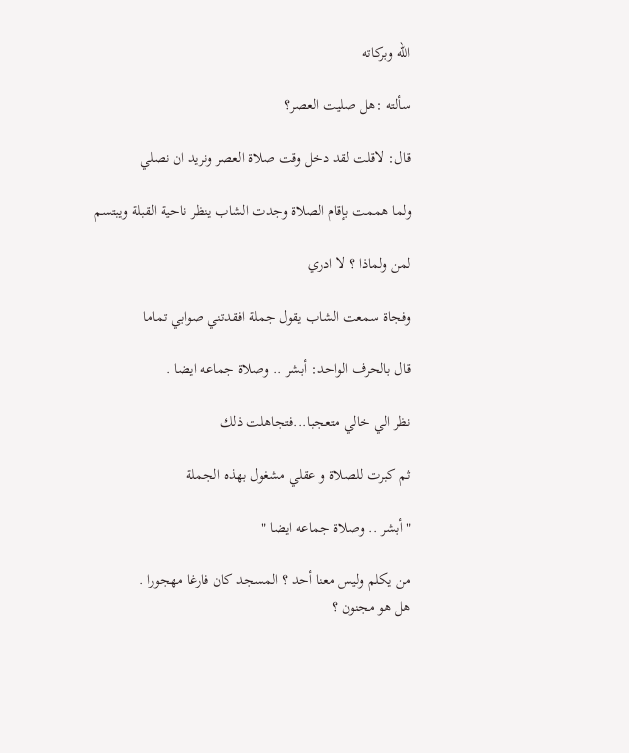الله وبركاته

سألته :هل صليت العصر؟

قال: لاقلت لقد دخل وقت صلاة العصر ونريد ان نصلي

ولما هممت بإقام الصلاة وجدت الشاب ينظر ناحية القبلة ويبتسم

لمن ولماذا ؟ لا ادري

وفجاة سمعت الشاب يقول جملة افقدتني صوابي تماما

قال بالحرف الواحد: أبشر .. وصلاة جماعه ايضا .

نظر الي خالي متعجبا...فتجاهلت ذلك

ثم كبرت للصلاة و عقلي مشغول بهذه الجملة

"أبشر .. وصلاة جماعه ايضا "

من يكلم وليس معنا أحد ؟ المسجد كان فارغا مهجورا .
هل هو مجنون ؟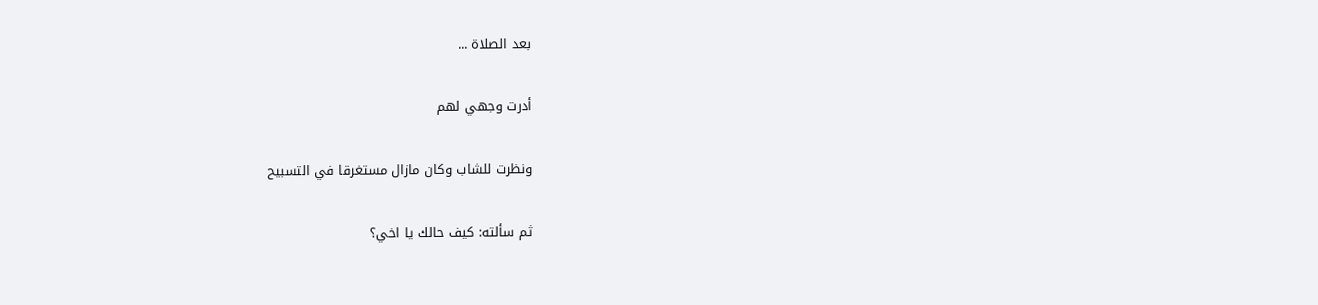بعد الصلاة ...

أدرت وجهي لهم

ونظرت للشاب وكان مازال مستغرقا في التسبيح

ثم سألته: كيف حالك يا اخي؟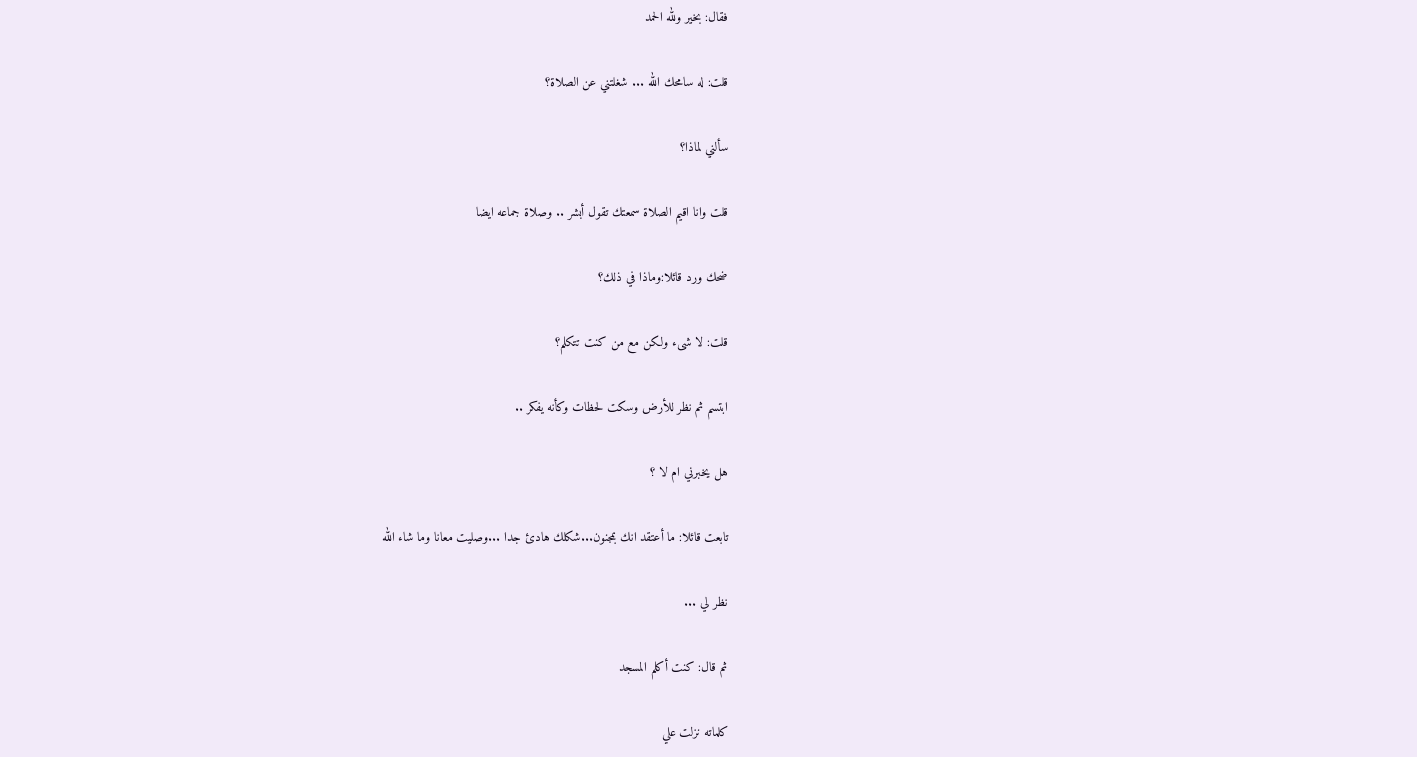فقال: بخير ولله الحمد

قلت: له سامحك الله ... شغلتني عن الصلاة؟

سألني لماذا؟

قلت وانا اقيم الصلاة سمعتك تقول أبشر .. وصلاة جماعه ايضا

ضحك ورد قائلا:وماذا في ذلك؟

قلت: لا شىء ولكن مع من كنت تتكلم؟

ابتسم ثم نظر للأرض وسكت لحظات وكأنه يفكر ..

هل يخبرني ام لا ؟

تابعت قائلا: ما أعتقد انك بمجنون...شكلك هادئ جدا ...وصليت معانا وما شاء الله

نظر لي ...

ثم قال: كنت أكلم المسجد

كلماته نزلت علي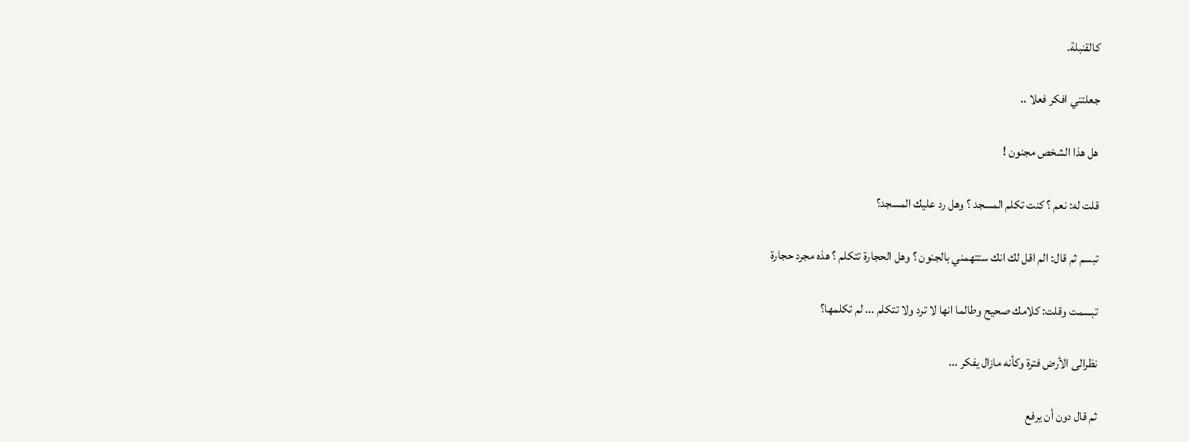كالقنبلة.

جعلتني افكر فعلا ..

هل هذا الشخص مجنون !

قلت له: نعم ؟ كنت تكلم المسجد ؟ وهل رد عليك المسجد؟

تبسم ثم قال: الم اقل لك انك ستتهمني بالجنون ؟ وهل الحجارة تتكلم ؟ هذه مجرد حجارة

تبسمت وقلت: كلامك صحيح وطالما انها لا ترد ولا تتكلم ... لم تكلمها؟

نظرالى الأرض فترة وكأنه مازال يفكر ...

ثم قال دون أن يرفع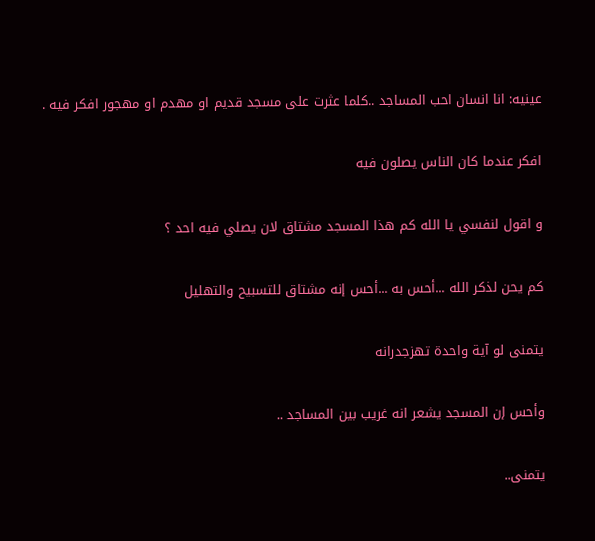عينيه: انا انسان احب المساجد ..كلما عثرت على مسجد قديم او مهدم او مهجور افكر فيه .

افكر عندما كان الناس يصلون فيه

و اقول لنفسي يا الله كم هذا المسجد مشتاق لان يصلي فيه احد ؟

كم يحن لذكر الله ...أحس به ...أحس إنه مشتاق للتسبيح والتهليل

يتمنى لو آية واحدة تهزجدرانه

وأحس إن المسجد يشعر انه غريب بين المساجد ..

يتمنى..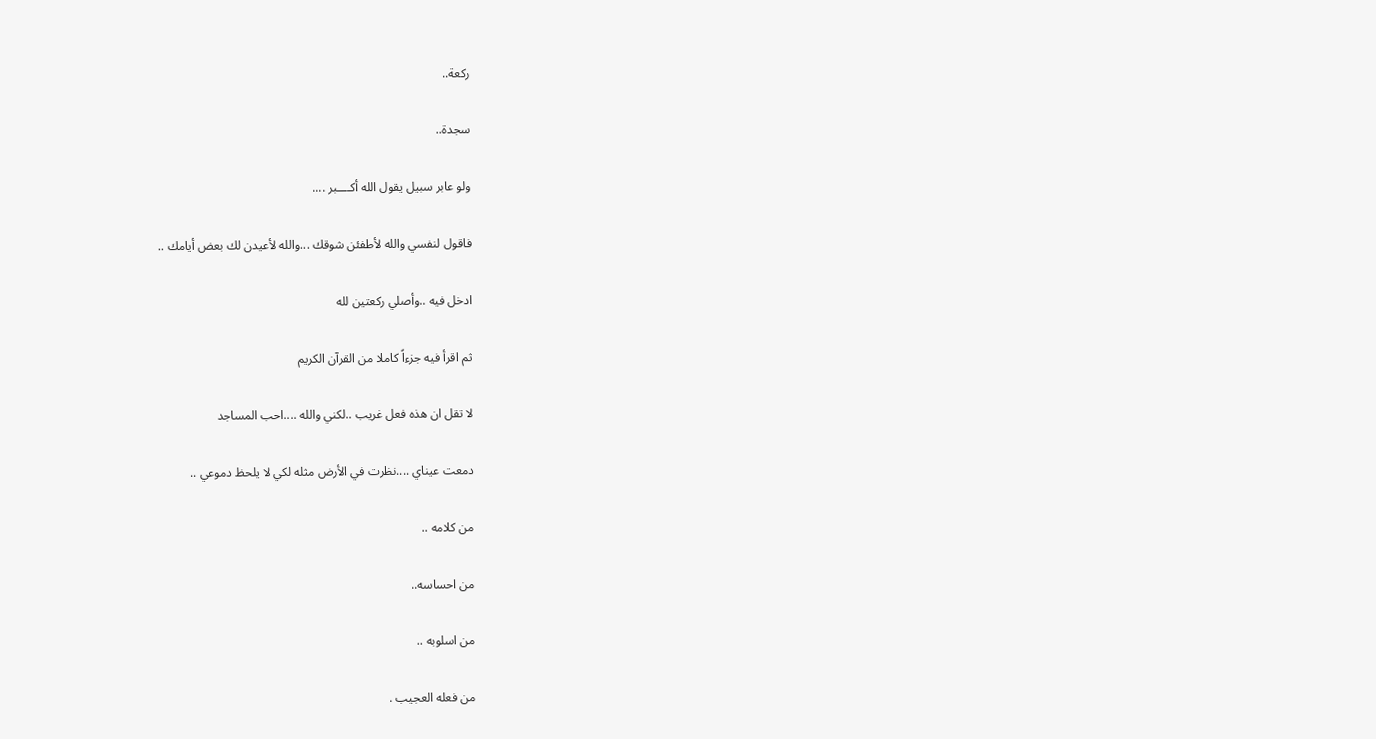ركعة..

سجدة..

ولو عابر سبيل يقول الله أكــــبر ....

فاقول لنفسي والله لأطفئن شوقك ...والله لأعيدن لك بعض أيامك ..

ادخل فيه ..وأصلي ركعتين لله

ثم اقرأ فيه جزءاً كاملا من القرآن الكريم

لا تقل ان هذه فعل غريب ..لكني والله ....احب المساجد

دمعت عيناي ....نظرت في الأرض مثله لكي لا يلحظ دموعي ..

من كلامه ..

من احساسه..

من اسلوبه ..

من فعله العجيب .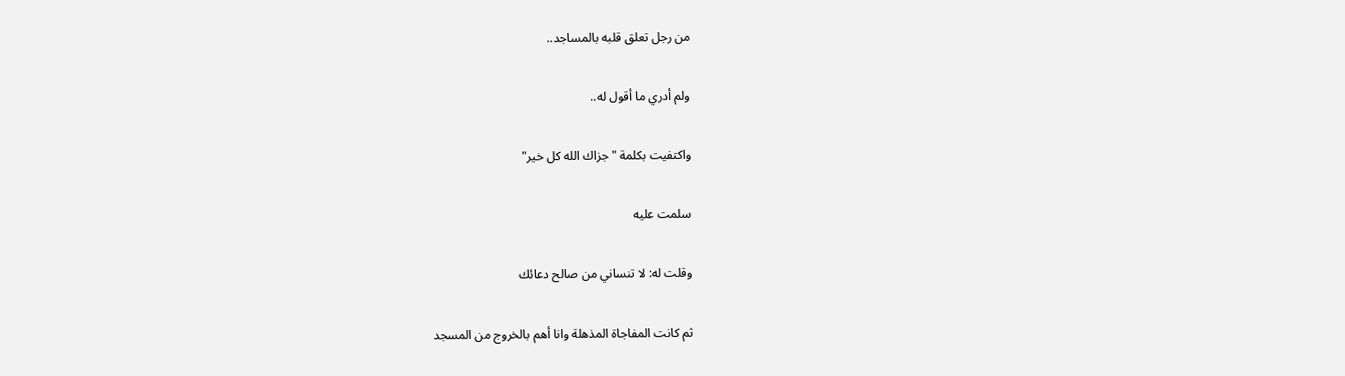من رجل تعلق قلبه بالمساجد..

ولم أدري ما أقول له..

واكتفيت بكلمة "جزاك الله كل خير"

سلمت عليه

وقلت له: لا تنساني من صالح دعائك

ثم كانت المفاجاة المذهلة وانا أهم بالخروج من المسجد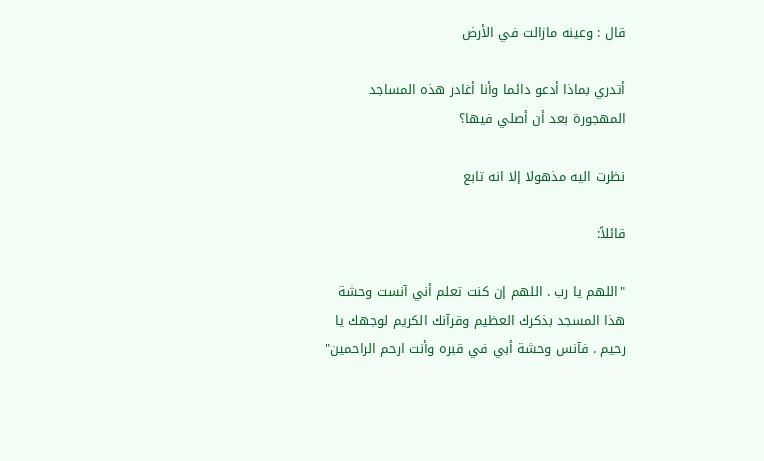قال : وعينه مازالت في الأرض

أتدري بماذا أدعو دائما وأنا أغادر هذه المساجد المهجورة بعد أن أصلي فيها؟

نظرت اليه مذهولا إلا انه تابع

قائلاً:

"اللهم يا رب . اللهم إن كنت تعلم أني آنست وحشة هذا المسجد بذكرك العظيم وقرآنك الكريم لوجهك يا رحيم . فآنس وحشة أبي في قبره وأنت ارحم الراحمين"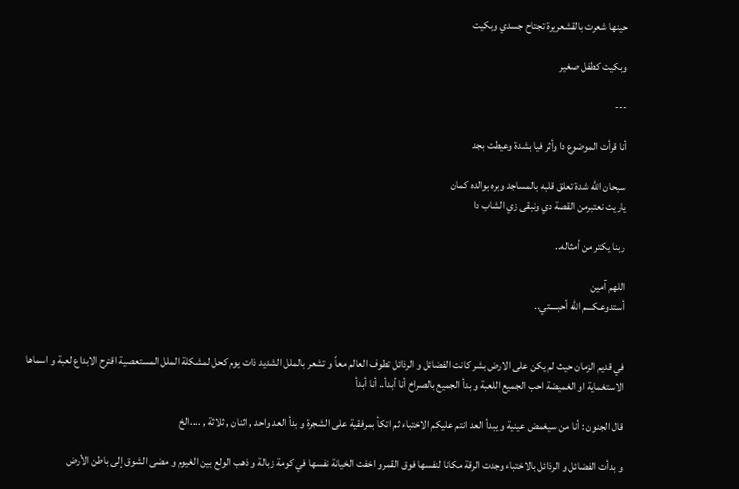حينها شعرت بالقشعريرة تجتاح جسدي وبكيت

وبكيت كطفل صغير

---

أنا قرأت الموضوع دا وأثر فيا بشدة وعيطت بجد

سبحان الله شدة تعلق قلبه بالمساجد وبره بوالده كمان
ياريت نعتبرمن القصة دي ونبقى زي الشاب دا

ربنا يكتر من أمثاله..

اللهم آمين
أستدوعـكـــم الله أحبــــتي..


في قديم الزمان حيث لم يكن على الارض بشر كانت الفضائل و الرذائل تطوف العالم معاً و تشعر بالملل الشديد ذات يوم كحل لمشكلة الملل المستعصية اقترح الابداع لعبة و اسماها الاستغماية او الغميضة احب الجميع اللعبة و بدأ الجميع بالصراخ أنا أبدأ.. أنا أبدأ

قال الجنون : أنا من سيغمض عينية و يبدأ العد انتم عليكم الاختباء ثم اتكأ بمرفقية على الشجرة و بدأ العد واحد , اثنان , ثلاثة , ....الخ

و بدأت الفضائل و الرذائل بالاختباء وجدت الرقة مكانا لنفسها فوق القمرو اخفت الخيانة نفسها في كومة زبالة و ذهب الولع بين الغيوم و مضى الشوق إلى باطن الأرض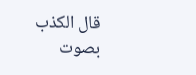قال الكذب بصوت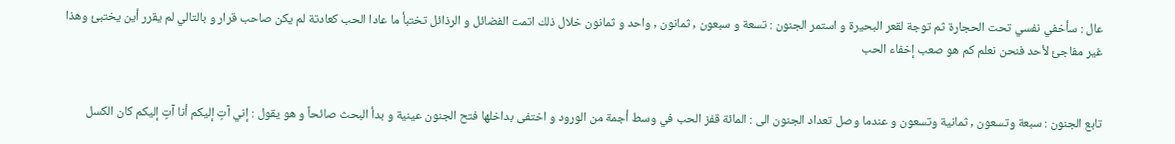عال : سأخفي نفسي تحت الحجارة ثم توجة لقعر البحيرة و استمر الجنون : تسعة و سبعون , ثمانون , واحد و ثمانون خلال ذلك اتمت الفضائل و الرذائل تختبأ ما عادا الحب كعادتة لم يكن صاحب قرار و بالتالي لم يقرر أين يختبئ وهذا غير مفاجئ لأحد فنحن نعلم كم هو صعب إخفاء الحب


تابع الجنون : سبعة وتسعون , ثمانية وتسعون و عندما وصل تعداد الجنون الى : المائة قفز الحب في وسط أجمة من الورود و اختفى بداخلها فتح الجنون عينية و بدأ البحث صائحاً و هو يقول : إني آتٍ إليكم أنا آتٍ إليكم كان الكسل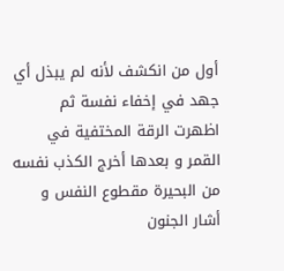أول من انكشف لأنه لم يبذل أي جهد في إخفاء نفسة ثم اظهرت الرقة المختفية في القمر و بعدها أخرج الكذب نفسه من البحيرة مقطوع النفس و أشار الجنون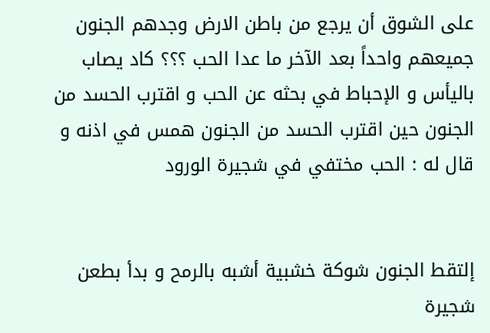على الشوق أن يرجع من باطن الارض وجدهم الجنون جميعهم واحداً بعد الآخر ما عدا الحب ؟؟؟ كاد يصاب باليأس و الإحباط في بحثه عن الحب و اقترب الحسد من الجنون حين اقترب الحسد من الجنون همس في اذنه و قال له : الحب مختفي في شجيرة الورود


إلتقط الجنون شوكة خشبية أشبه بالرمح و بدأ بطعن شجيرة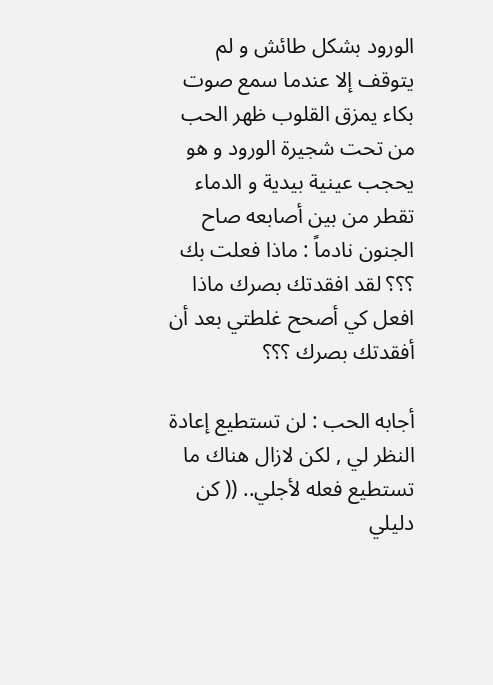الورود بشكل طائش و لم يتوقف إلا عندما سمع صوت بكاء يمزق القلوب ظهر الحب من تحت شجيرة الورود و هو يحجب عينية بيدية و الدماء تقطر من بين أصابعه صاح الجنون نادماً : ماذا فعلت بك ؟؟؟ لقد افقدتك بصرك ماذا افعل كي أصحح غلطتي بعد أن أفقدتك بصرك ؟؟؟

أجابه الحب : لن تستطيع إعادة النظر لي , لكن لازال هناك ما تستطيع فعله لأجلي.. (( كن دليلي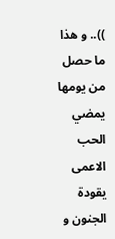)).. و هذا ما حصل من يومها يمضي الحب الاعمى يقودة الجنون و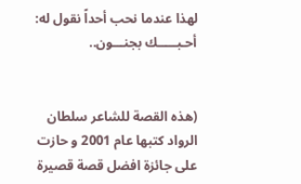لهذا عندما نحب أحداً نقول له: أحـبـــــك بجنـــون..


(هذه القصة للشاعر سلطان الرواد كتبها عام 2001 و حازت على جائزة افضل قصة قصيرة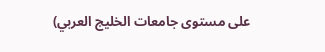على مستوى جامعات الخليج العربي)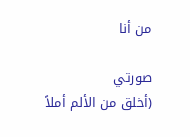من أنا

صورتي
(أخلق من الألم أملاً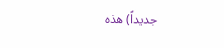جديداً) هذه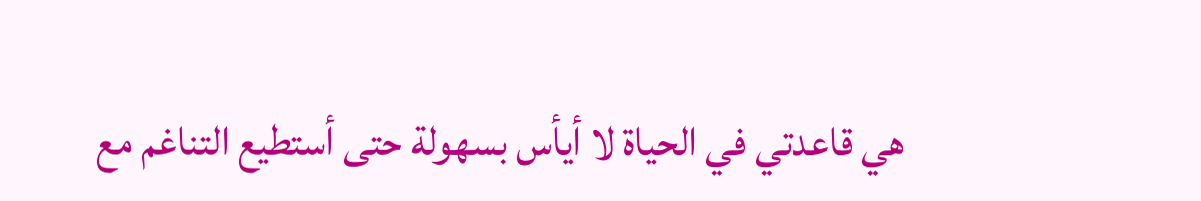هي قاعدتي في الحياة لا أيأس بسهولة حتى أستطيع التناغم مع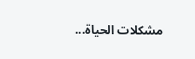مشكلات الحياة...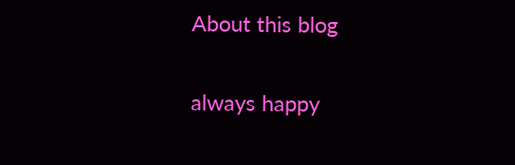About this blog

always happy